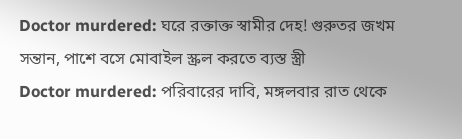Doctor murdered: ঘরে রক্তাক্ত স্বামীর দেহ! গুরুতর জখম সন্তান, পাশে বসে মোবাইল স্ক্রল করতে ব্যস্ত স্ত্রী
Doctor murdered: পরিবারের দাবি, মঙ্গলবার রাত থেকে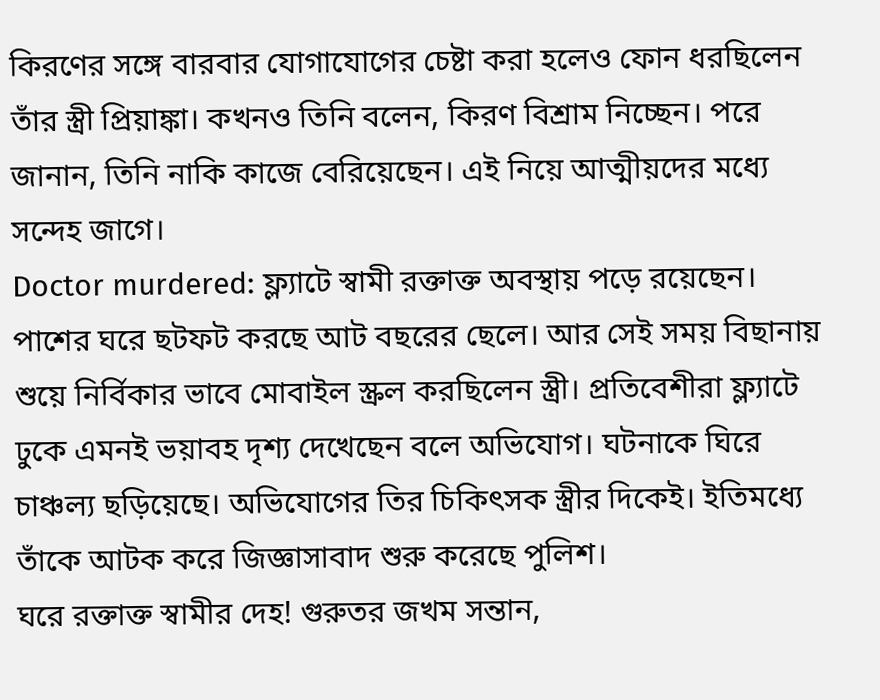কিরণের সঙ্গে বারবার যোগাযোগের চেষ্টা করা হলেও ফোন ধরছিলেন তাঁর স্ত্রী প্রিয়াঙ্কা। কখনও তিনি বলেন, কিরণ বিশ্রাম নিচ্ছেন। পরে জানান, তিনি নাকি কাজে বেরিয়েছেন। এই নিয়ে আত্মীয়দের মধ্যে সন্দেহ জাগে।
Doctor murdered: ফ্ল্যাটে স্বামী রক্তাক্ত অবস্থায় পড়ে রয়েছেন। পাশের ঘরে ছটফট করছে আট বছরের ছেলে। আর সেই সময় বিছানায় শুয়ে নির্বিকার ভাবে মোবাইল স্ক্রল করছিলেন স্ত্রী। প্রতিবেশীরা ফ্ল্যাটে ঢুকে এমনই ভয়াবহ দৃশ্য দেখেছেন বলে অভিযোগ। ঘটনাকে ঘিরে চাঞ্চল্য ছড়িয়েছে। অভিযোগের তির চিকিৎসক স্ত্রীর দিকেই। ইতিমধ্যে তাঁকে আটক করে জিজ্ঞাসাবাদ শুরু করেছে পুলিশ।
ঘরে রক্তাক্ত স্বামীর দেহ! গুরুতর জখম সন্তান,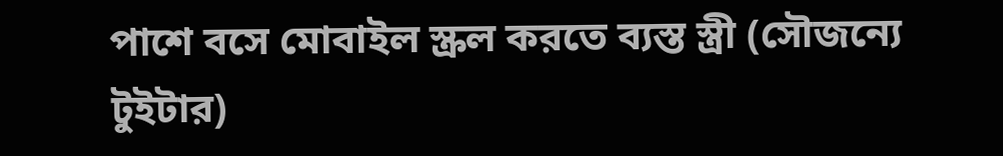পাশে বসে মোবাইল স্ক্রল করতে ব্যস্ত স্ত্রী (সৌজন্যে টুইটার)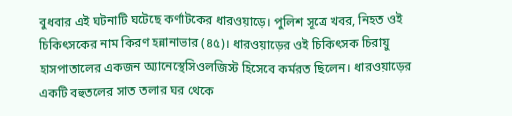বুধবার এই ঘটনাটি ঘটেছে কর্ণাটকের ধারওয়াড়ে। পুলিশ সূত্রে খবর, নিহত ওই চিকিৎসকের নাম কিরণ হন্নানাভার (৪৫)। ধারওয়াড়ের ওই চিকিৎসক চিরায়ু হাসপাতালের একজন অ্যানেস্থেসিওলজিস্ট হিসেবে কর্মরত ছিলেন। ধারওয়াড়ের একটি বহুতলের সাত তলার ঘর থেকে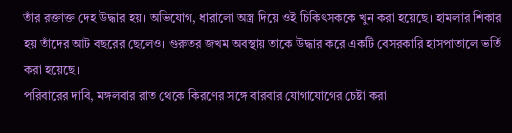তাঁর রক্তাক্ত দেহ উদ্ধার হয়। অভিযোগ, ধারালো অস্ত্র দিয়ে ওই চিকিৎসককে খুন করা হয়েছে। হামলার শিকার হয় তাঁদের আট বছরের ছেলেও। গুরুতর জখম অবস্থায় তাকে উদ্ধার করে একটি বেসরকারি হাসপাতালে ভর্তি করা হয়েছে।
পরিবারের দাবি, মঙ্গলবার রাত থেকে কিরণের সঙ্গে বারবার যোগাযোগের চেষ্টা করা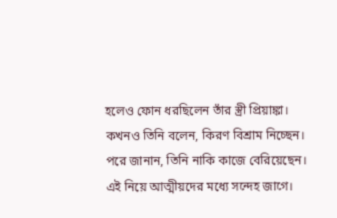হলেও ফোন ধরছিলেন তাঁর স্ত্রী প্রিয়াঙ্কা। কখনও তিনি বলেন, কিরণ বিশ্রাম নিচ্ছেন। পরে জানান, তিনি নাকি কাজে বেরিয়েছেন। এই নিয়ে আত্মীয়দের মধ্যে সন্দেহ জাগে।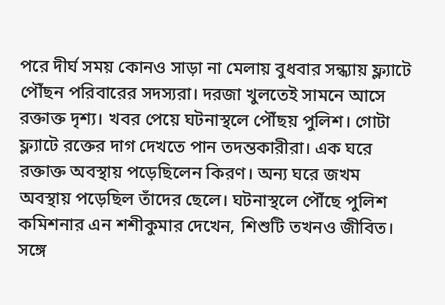পরে দীর্ঘ সময় কোনও সাড়া না মেলায় বুধবার সন্ধ্যায় ফ্ল্যাটে পৌঁছন পরিবারের সদস্যরা। দরজা খুলতেই সামনে আসে রক্তাক্ত দৃশ্য। খবর পেয়ে ঘটনাস্থলে পৌঁছয় পুলিশ। গোটা ফ্ল্যাটে রক্তের দাগ দেখতে পান তদন্তকারীরা। এক ঘরে রক্তাক্ত অবস্থায় পড়েছিলেন কিরণ। অন্য ঘরে জখম অবস্থায় পড়েছিল তাঁদের ছেলে। ঘটনাস্থলে পৌঁছে পুলিশ কমিশনার এন শশীকুমার দেখেন, শিশুটি তখনও জীবিত। সঙ্গে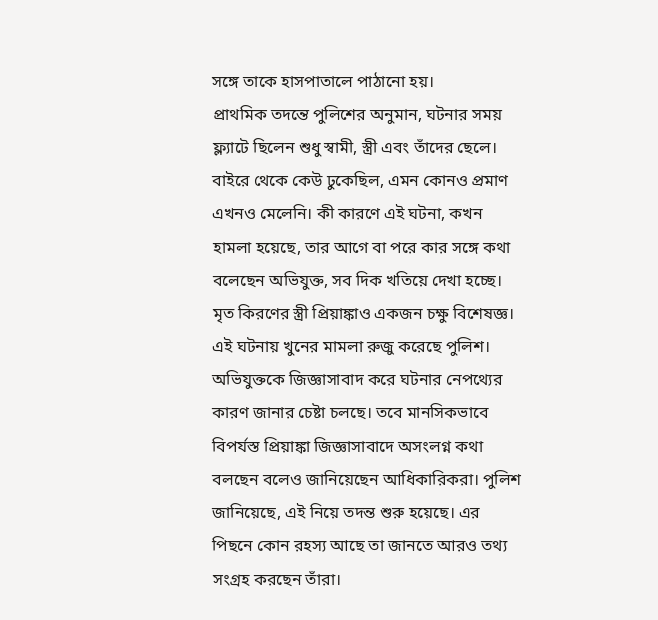সঙ্গে তাকে হাসপাতালে পাঠানো হয়।
প্রাথমিক তদন্তে পুলিশের অনুমান, ঘটনার সময় ফ্ল্যাটে ছিলেন শুধু স্বামী, স্ত্রী এবং তাঁদের ছেলে। বাইরে থেকে কেউ ঢুকেছিল, এমন কোনও প্রমাণ এখনও মেলেনি। কী কারণে এই ঘটনা, কখন হামলা হয়েছে, তার আগে বা পরে কার সঙ্গে কথা বলেছেন অভিযুক্ত, সব দিক খতিয়ে দেখা হচ্ছে। মৃত কিরণের স্ত্রী প্রিয়াঙ্কাও একজন চক্ষু বিশেষজ্ঞ। এই ঘটনায় খুনের মামলা রুজু করেছে পুলিশ। অভিযুক্তকে জিজ্ঞাসাবাদ করে ঘটনার নেপথ্যের কারণ জানার চেষ্টা চলছে। তবে মানসিকভাবে বিপর্যস্ত প্রিয়াঙ্কা জিজ্ঞাসাবাদে অসংলগ্ন কথা বলছেন বলেও জানিয়েছেন আধিকারিকরা। পুলিশ জানিয়েছে, এই নিয়ে তদন্ত শুরু হয়েছে। এর পিছনে কোন রহস্য আছে তা জানতে আরও তথ্য সংগ্রহ করছেন তাঁরা।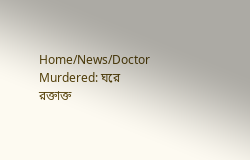Home/News/Doctor Murdered: ঘরে রক্তাক্ত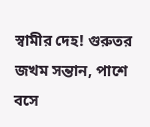স্বামীর দেহ! গুরুতর জখম সন্তান, পাশে বসে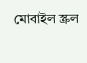মোবাইল স্ক্রল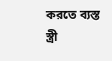করতে ব্যস্ত স্ত্রী